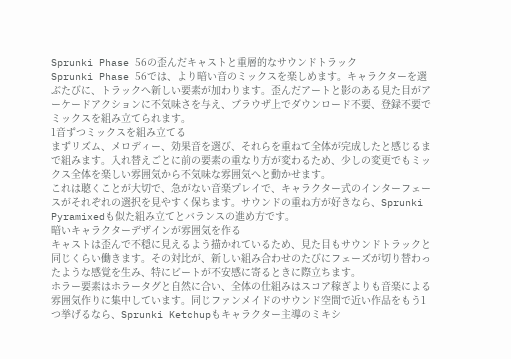Sprunki Phase 56の歪んだキャストと重層的なサウンドトラック
Sprunki Phase 56では、より暗い音のミックスを楽しめます。キャラクターを選ぶたびに、トラックへ新しい要素が加わります。歪んだアートと影のある見た目がアーケードアクションに不気味さを与え、ブラウザ上でダウンロード不要、登録不要でミックスを組み立てられます。
1音ずつミックスを組み立てる
まずリズム、メロディー、効果音を選び、それらを重ねて全体が完成したと感じるまで組みます。入れ替えごとに前の要素の重なり方が変わるため、少しの変更でもミックス全体を楽しい雰囲気から不気味な雰囲気へと動かせます。
これは聴くことが大切で、急がない音楽プレイで、キャラクター式のインターフェースがそれぞれの選択を見やすく保ちます。サウンドの重ね方が好きなら、Sprunki Pyramixedも似た組み立てとバランスの進め方です。
暗いキャラクターデザインが雰囲気を作る
キャストは歪んで不穏に見えるよう描かれているため、見た目もサウンドトラックと同じくらい働きます。その対比が、新しい組み合わせのたびにフェーズが切り替わったような感覚を生み、特にビートが不安感に寄るときに際立ちます。
ホラー要素はホラータグと自然に合い、全体の仕組みはスコア稼ぎよりも音楽による雰囲気作りに集中しています。同じファンメイドのサウンド空間で近い作品をもう1つ挙げるなら、Sprunki Ketchupもキャラクター主導のミキシ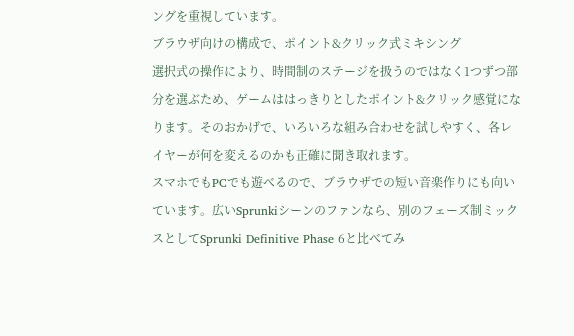ングを重視しています。
ブラウザ向けの構成で、ポイント&クリック式ミキシング
選択式の操作により、時間制のステージを扱うのではなく1つずつ部分を選ぶため、ゲームははっきりとしたポイント&クリック感覚になります。そのおかげで、いろいろな組み合わせを試しやすく、各レイヤーが何を変えるのかも正確に聞き取れます。
スマホでもPCでも遊べるので、ブラウザでの短い音楽作りにも向いています。広いSprunkiシーンのファンなら、別のフェーズ制ミックスとしてSprunki Definitive Phase 6と比べてみ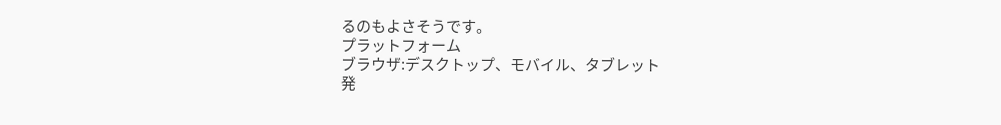るのもよさそうです。
プラットフォーム
ブラウザ:デスクトップ、モバイル、タブレット
発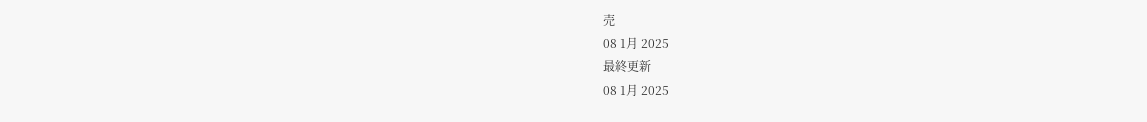売
08 1月 2025
最終更新
08 1月 2025